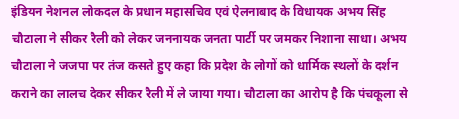इंडियन नेशनल लोकदल के प्रधान महासचिव एवं ऐलनाबाद के विधायक अभय सिंह चौटाला ने सीकर रैली को लेकर जननायक जनता पार्टी पर जमकर निशाना साधा। अभय चौटाला ने जजपा पर तंज कसते हुए कहा कि प्रदेश के लोगों को धार्मिक स्थलों के दर्शन कराने का लालच देकर सीकर रैली में ले जाया गया। चौटाला का आरोप है कि पंचकूला से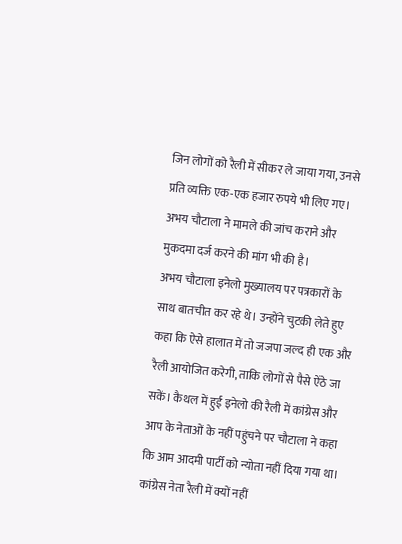जिन लोगों को रैली में सीकर ले जाया गया, उनसे प्रति व्यक्ति एक-एक हजार रुपये भी लिए गए। अभय चौटाला ने मामले की जांच कराने और मुकदमा दर्ज करने की मांग भी की है।
अभय चौटाला इनेलो मुख्यालय पर पत्रकारों के साथ बातचीत कर रहे थे। उन्होंने चुटकी लेते हुए कहा कि ऐसे हालात में तो जजपा जल्द ही एक और रैली आयोजित करेगी, ताकि लोगों से पैसे ऐंठे जा सकें। कैथल में हुई इनेलो की रैली में कांग्रेस और आप के नेताओं के नहीं पहुंचने पर चौटाला ने कहा कि आम आदमी पार्टी को न्योता नहीं दिया गया था। कांग्रेस नेता रैली में क्यों नहीं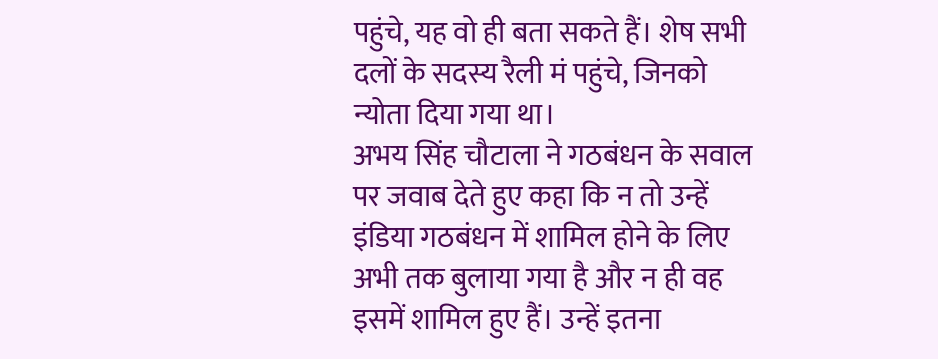पहुंचे, यह वो ही बता सकते हैं। शेष सभी दलों के सदस्य रैली मं पहुंचे, जिनको न्योता दिया गया था।
अभय सिंह चौटाला ने गठबंधन के सवाल पर जवाब देते हुए कहा कि न तो उन्हें इंडिया गठबंधन में शामिल होने के लिए अभी तक बुलाया गया है और न ही वह इसमें शामिल हुए हैं। उन्हें इतना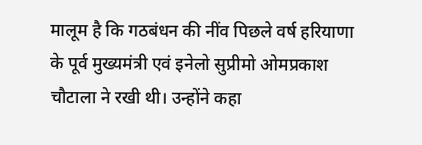मालूम है कि गठबंधन की नींव पिछले वर्ष हरियाणा के पूर्व मुख्यमंत्री एवं इनेलो सुप्रीमो ओमप्रकाश चौटाला ने रखी थी। उन्होंने कहा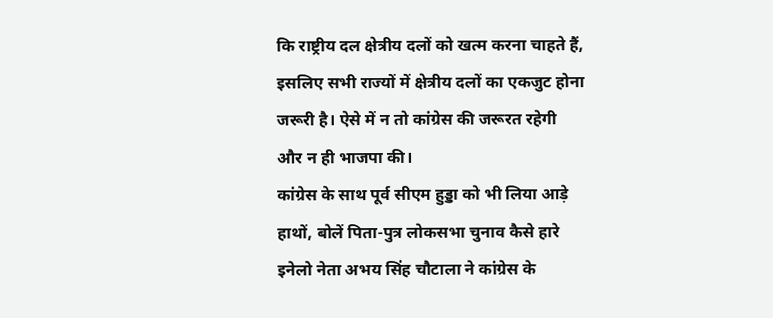कि राष्ट्रीय दल क्षेत्रीय दलों को खत्म करना चाहते हैं, इसलिए सभी राज्यों में क्षेत्रीय दलों का एकजुट होना जरूरी है। ऐसे में न तो कांग्रेस की जरूरत रहेगी और न ही भाजपा की।
कांग्रेस के साथ पूर्व सीएम हुड्डा को भी लिया आड़े हाथों, बोलें पिता-पुत्र लोकसभा चुनाव कैसे हारे
इनेलो नेता अभय सिंह चौटाला ने कांग्रेस के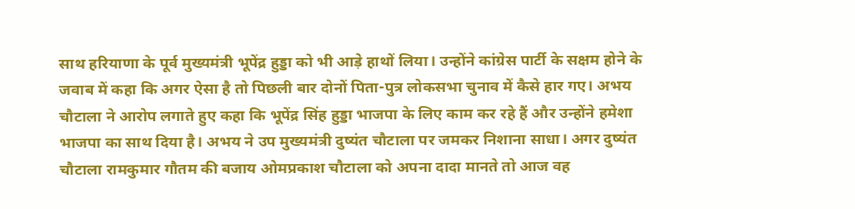साथ हरियाणा के पूर्व मुख्यमंत्री भूपेंद्र हुड्डा को भी आड़े हाथों लिया। उन्होंने कांग्रेस पार्टी के सक्षम होने के जवाब में कहा कि अगर ऐसा है तो पिछली बार दोनों पिता-पुत्र लोकसभा चुनाव में कैसे हार गए। अभय चौटाला ने आरोप लगाते हुए कहा कि भूपेंद्र सिंह हुड्डा भाजपा के लिए काम कर रहे हैं और उन्होंने हमेशा भाजपा का साथ दिया है। अभय ने उप मुख्यमंत्री दुष्यंत चौटाला पर जमकर निशाना साधा। अगर दुष्यंत चौटाला रामकुमार गौतम की बजाय ओमप्रकाश चौटाला को अपना दादा मानते तो आज वह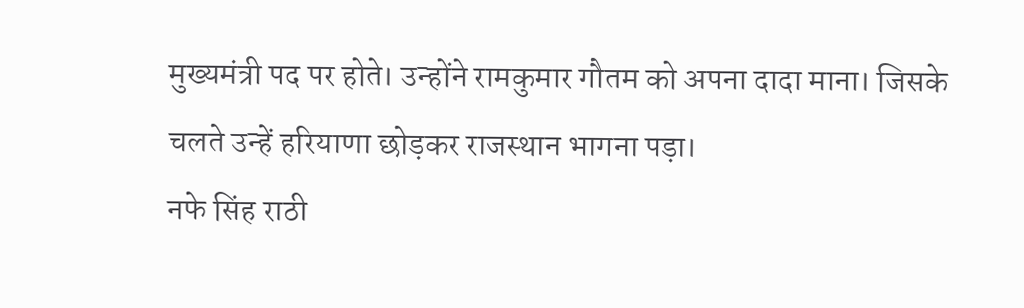मुख्यमंत्री पद पर होते। उन्होंने रामकुमार गौतम को अपना दादा माना। जिसके चलते उन्हें हरियाणा छोड़कर राजस्थान भागना पड़ा।
नफे सिंह राठी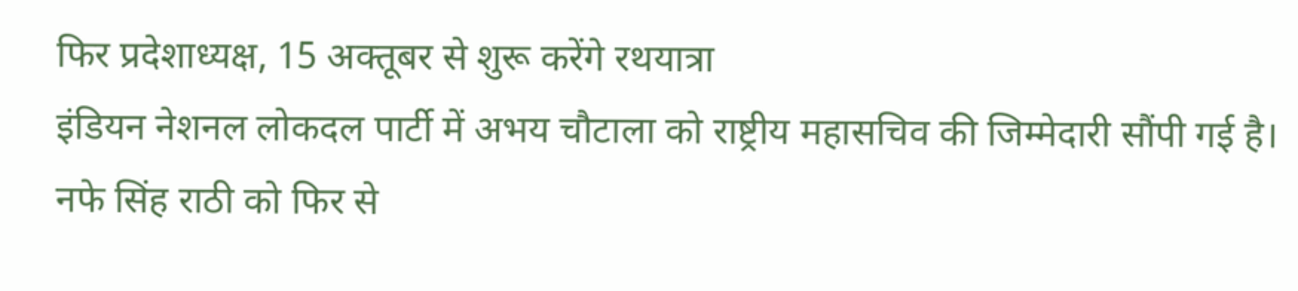फिर प्रदेशाध्यक्ष, 15 अक्तूबर से शुरू करेंगे रथयात्रा
इंडियन नेशनल लोकदल पार्टी में अभय चौटाला को राष्ट्रीय महासचिव की जिम्मेदारी सौंपी गई है। नफे सिंह राठी को फिर से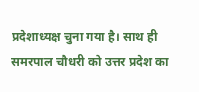प्रदेशाध्यक्ष चुना गया है। साथ ही समरपाल चौधरी को उत्तर प्रदेश का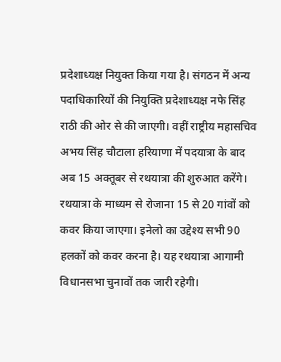प्रदेशाध्यक्ष नियुक्त किया गया है। संगठन में अन्य पदाधिकारियों की नियुक्ति प्रदेशाध्यक्ष नफे सिंह राठी की ओर से की जाएगी। वहीं राष्ट्रीय महासचिव अभय सिंह चौटाला हरियाणा में पदयात्रा के बाद अब 15 अक्तूबर से रथयात्रा की शुरुआत करेंगे। रथयात्रा के माध्यम से रोजाना 15 से 20 गांवों को कवर किया जाएगा। इनेलो का उद्देश्य सभी 90 हलकों को कवर करना है। यह रथयात्रा आगामी विधानसभा चुनावों तक जारी रहेगी।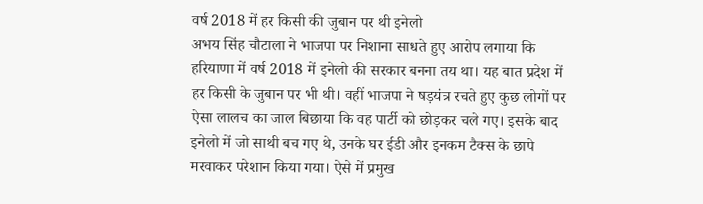वर्ष 2018 में हर किसी की जुबान पर थी इनेलो
अभय सिंह चौटाला ने भाजपा पर निशाना साधते हुए आरोप लगाया कि हरियाणा में वर्ष 2018 में इनेलो की सरकार बनना तय था। यह बात प्रदेश में हर किसी के जुबान पर भी थी। वहीं भाजपा ने षड़यंत्र रचते हुए कुछ लोगों पर ऐसा लालच का जाल बिछाया कि वह पार्टी को छोड़कर चले गए। इसके बाद इनेलो में जो साथी बच गए थे, उनके घर ईडी और इनकम टैक्स के छापे मरवाकर परेशान किया गया। ऐसे में प्रमुख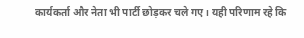कार्यकर्ता और नेता भी पार्टी छोड़कर चले गए। यही परिणाम रहे कि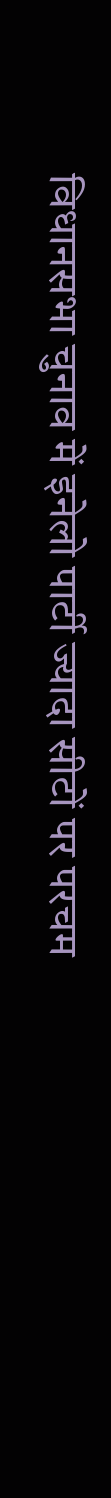विधानसभा चुनाव में इनेलो पार्टी ज्यादा सीटों पर परचम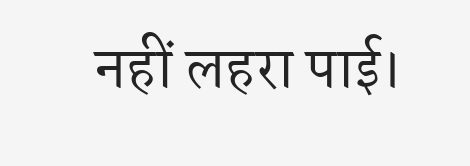नहीं लहरा पाई।